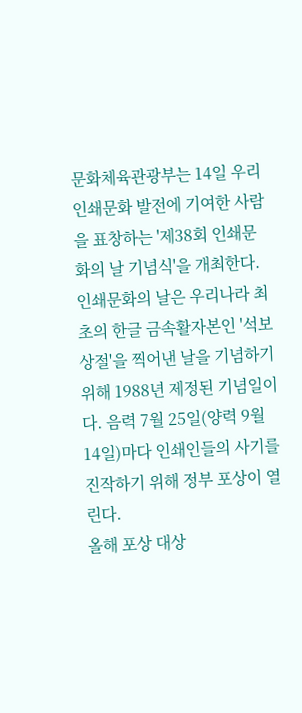문화체육관광부는 14일 우리 인쇄문화 발전에 기여한 사람을 표창하는 '제38회 인쇄문화의 날 기념식'을 개최한다.
인쇄문화의 날은 우리나라 최초의 한글 금속활자본인 '석보상절'을 찍어낸 날을 기념하기 위해 1988년 제정된 기념일이다. 음력 7월 25일(양력 9월 14일)마다 인쇄인들의 사기를 진작하기 위해 정부 포상이 열린다.
올해 포상 대상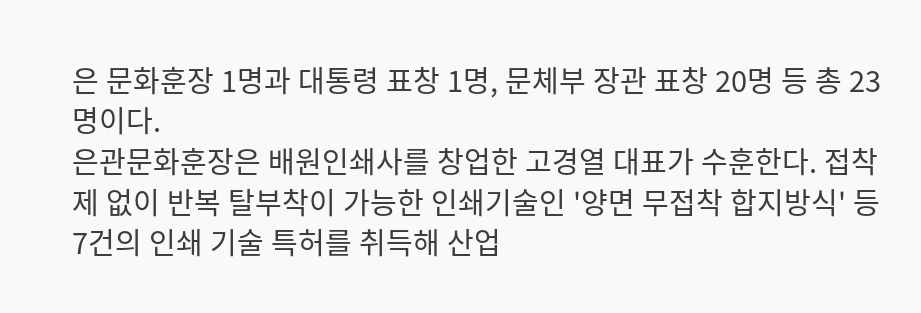은 문화훈장 1명과 대통령 표창 1명, 문체부 장관 표창 20명 등 총 23명이다.
은관문화훈장은 배원인쇄사를 창업한 고경열 대표가 수훈한다. 접착제 없이 반복 탈부착이 가능한 인쇄기술인 '양면 무접착 합지방식' 등 7건의 인쇄 기술 특허를 취득해 산업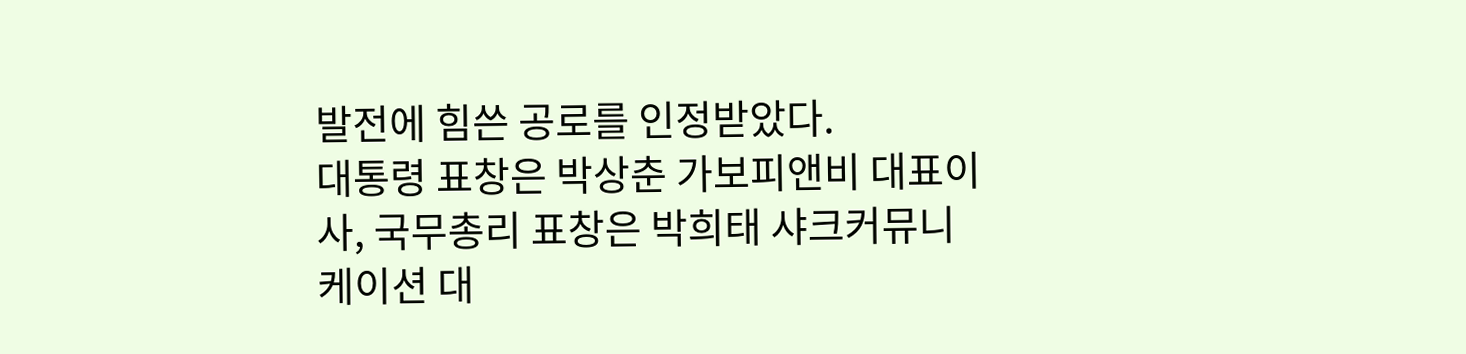발전에 힘쓴 공로를 인정받았다.
대통령 표창은 박상춘 가보피앤비 대표이사, 국무총리 표창은 박희태 샤크커뮤니케이션 대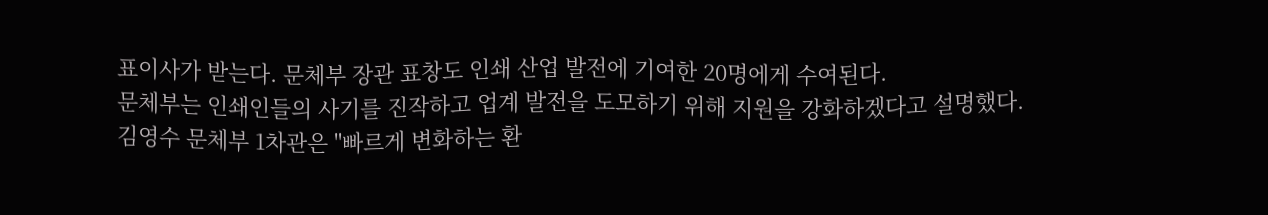표이사가 받는다. 문체부 장관 표창도 인쇄 산업 발전에 기여한 20명에게 수여된다.
문체부는 인쇄인들의 사기를 진작하고 업계 발전을 도모하기 위해 지원을 강화하겠다고 설명했다.
김영수 문체부 1차관은 "빠르게 변화하는 환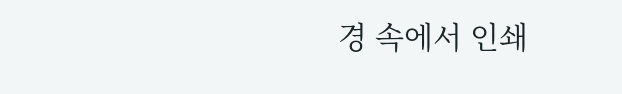경 속에서 인쇄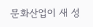문화산업이 새 성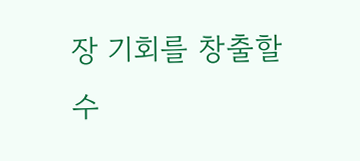장 기회를 창출할 수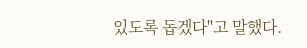있도록 돕겠다"고 말했다.